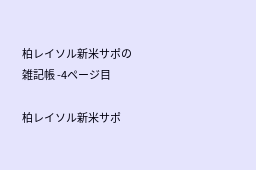柏レイソル新米サポの雑記帳 -4ページ目

柏レイソル新米サポ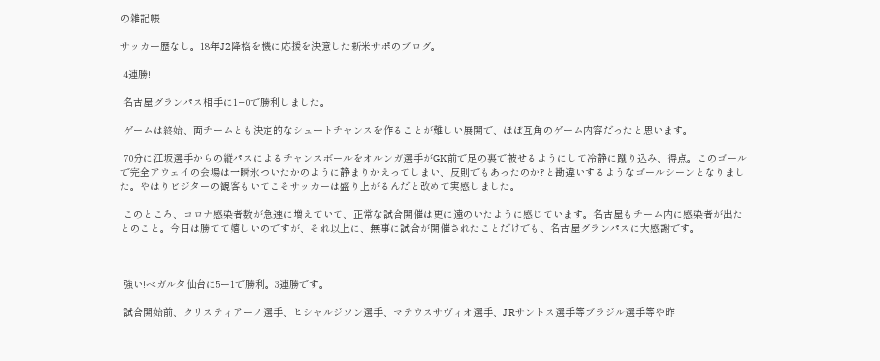の雑記帳

サッカー歴なし。18年J2降格を機に応援を決意した新米サポのブログ。

 4連勝!

 名古屋グランパス相手に1−0で勝利しました。

 ゲームは終始、両チームとも決定的なシュートチャンスを作ることが難しい展開で、ほぼ互角のゲーム内容だったと思います。

 70分に江坂選手からの縦パスによるチャンスボールをオルンガ選手がGK前で足の裏で被せるようにして冷静に蹴り込み、得点。このゴールで完全アウェイの会場は一瞬氷ついたかのように静まりかえってしまい、反則でもあったのか?と勘違いするようなゴールシーンとなりました。やはりビジターの観客もいてこそサッカーは盛り上がるんだと改めて実感しました。

 このところ、コロナ感染者数が急速に増えていて、正常な試合開催は更に遠のいたように感じています。名古屋もチーム内に感染者が出たとのこと。今日は勝てて嬉しいのですが、それ以上に、無事に試合が開催されたことだけでも、名古屋グランパスに大感謝です。



 強い!ベガルタ仙台に5ー1で勝利。3連勝です。

 試合開始前、クリスティアーノ選手、ヒシャルジソン選手、マテウスサヴィオ選手、JRサントス選手等ブラジル選手等や昨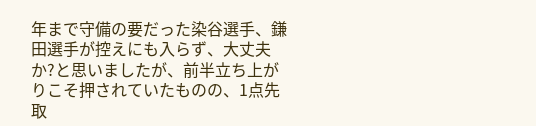年まで守備の要だった染谷選手、鎌田選手が控えにも入らず、大丈夫か?と思いましたが、前半立ち上がりこそ押されていたものの、1点先取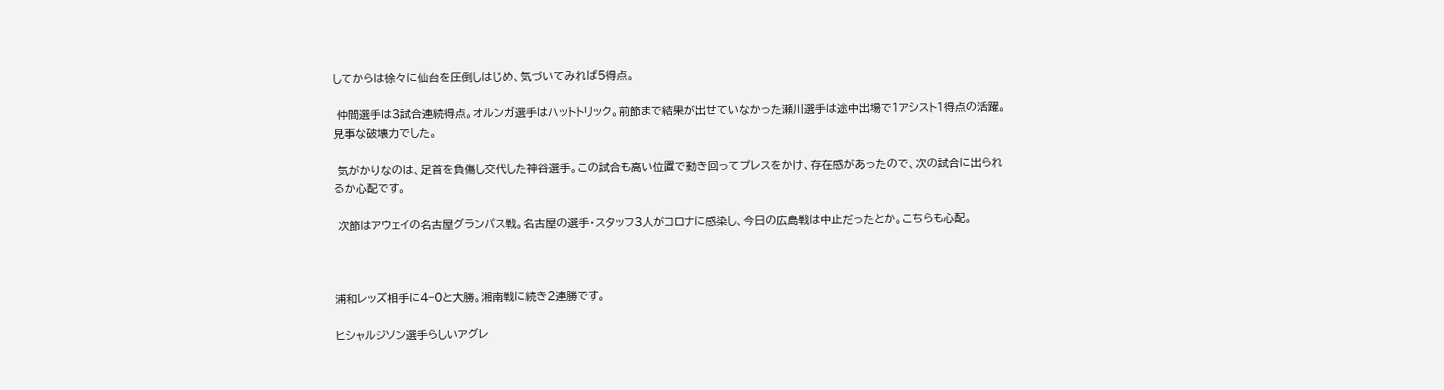してからは徐々に仙台を圧倒しはじめ、気づいてみれば5得点。

 仲間選手は3試合連続得点。オルンガ選手はハットトリック。前節まで結果が出せていなかった瀬川選手は途中出場で1アシスト1得点の活躍。見事な破壊力でした。

 気がかりなのは、足首を負傷し交代した神谷選手。この試合も高い位置で動き回ってプレスをかけ、存在感があったので、次の試合に出られるか心配です。

 次節はアウェイの名古屋グランパス戦。名古屋の選手・スタッフ3人がコロナに感染し、今日の広島戦は中止だったとか。こちらも心配。



浦和レッズ相手に4−0と大勝。湘南戦に続き2連勝です。

ヒシャルジソン選手らしいアグレ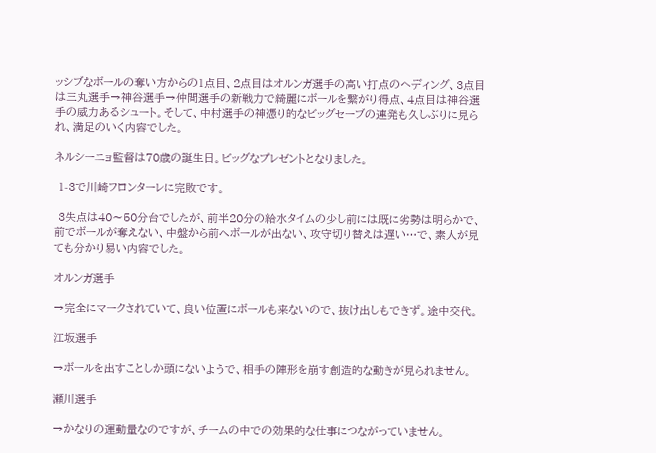ッシブなボールの奪い方からの1点目、2点目はオルンガ選手の高い打点のヘディング、3点目は三丸選手→神谷選手→仲間選手の新戦力で綺麗にボールを繋がり得点、4点目は神谷選手の威力あるシュート。そして、中村選手の神憑り的なビッグセーブの連発も久しぶりに見られ、満足のいく内容でした。

ネルシーニョ監督は70歳の誕生日。ビッグなプレゼントとなりました。

 1-3で川崎フロンターレに完敗です。

 3失点は40〜50分台でしたが、前半20分の給水タイムの少し前には既に劣勢は明らかで、前でボールが奪えない、中盤から前へボールが出ない、攻守切り替えは遅い…で、素人が見ても分かり易い内容でした。

オルンガ選手

→完全にマークされていて、良い位置にボールも来ないので、抜け出しもできず。途中交代。

江坂選手

→ボールを出すことしか頭にないようで、相手の陣形を崩す創造的な動きが見られません。

瀬川選手

→かなりの運動量なのですが、チームの中での効果的な仕事につながっていません。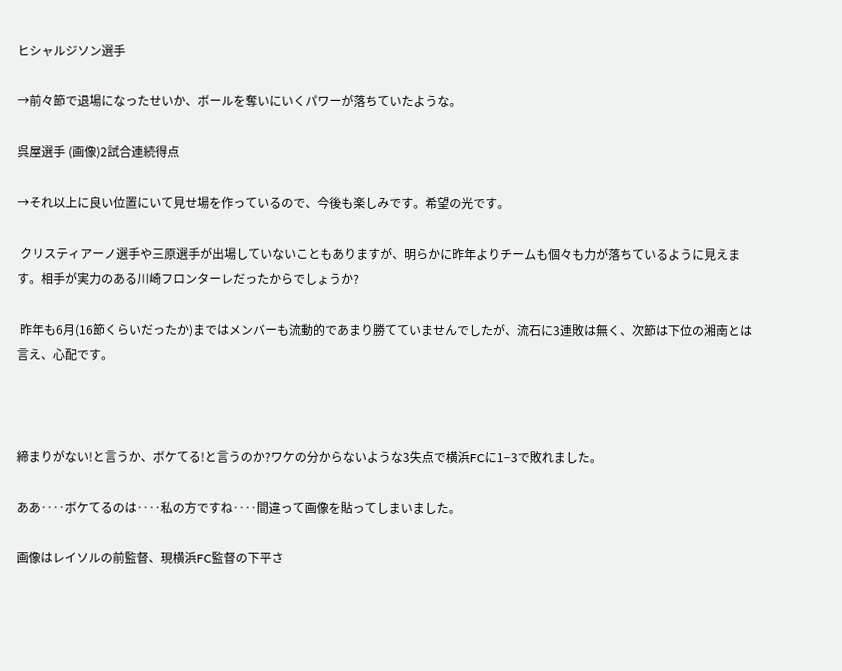ヒシャルジソン選手

→前々節で退場になったせいか、ボールを奪いにいくパワーが落ちていたような。

呉屋選手 (画像)2試合連続得点

→それ以上に良い位置にいて見せ場を作っているので、今後も楽しみです。希望の光です。

 クリスティアーノ選手や三原選手が出場していないこともありますが、明らかに昨年よりチームも個々も力が落ちているように見えます。相手が実力のある川崎フロンターレだったからでしょうか?

 昨年も6月(16節くらいだったか)まではメンバーも流動的であまり勝てていませんでしたが、流石に3連敗は無く、次節は下位の湘南とは言え、心配です。



締まりがない!と言うか、ボケてる!と言うのか?ワケの分からないような3失点で横浜FCに1−3で敗れました。

ああ‥‥ボケてるのは‥‥私の方ですね‥‥間違って画像を貼ってしまいました。

画像はレイソルの前監督、現横浜FC監督の下平さ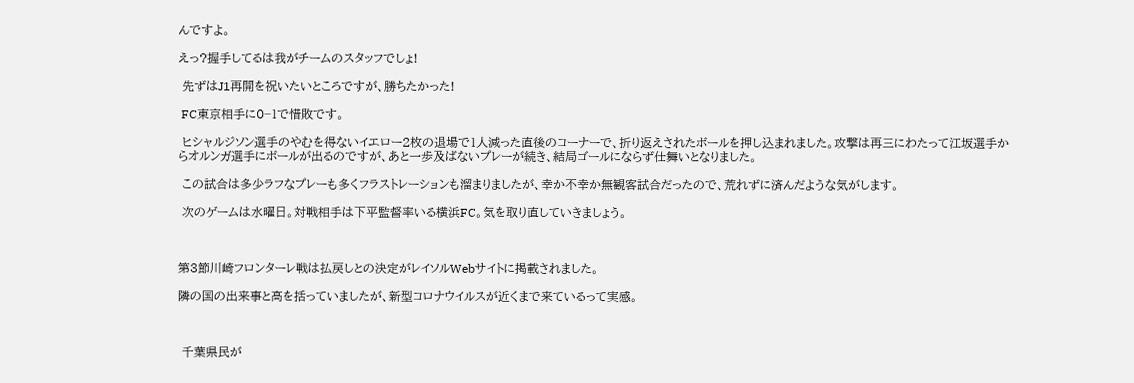んですよ。

えっ?握手してるは我がチームのスタッフでしょ!

 先ずはJ1再開を祝いたいところですが、勝ちたかった!

 FC東京相手に0−1で惜敗です。

 ヒシャルジソン選手のやむを得ないイエロー2枚の退場で1人減った直後のコーナーで、折り返えされたボールを押し込まれました。攻撃は再三にわたって江坂選手からオルンガ選手にボールが出るのですが、あと一歩及ばないプレーが続き、結局ゴールにならず仕舞いとなりました。

 この試合は多少ラフなプレーも多くフラストレーションも溜まりましたが、幸か不幸か無観客試合だったので、荒れずに済んだような気がします。

 次のゲームは水曜日。対戦相手は下平監督率いる横浜FC。気を取り直していきましょう。



第3節川崎フロンターレ戦は払戻しとの決定がレイソルWebサイトに掲載されました。

隣の国の出来事と高を括っていましたが、新型コロナウイルスが近くまで来ているって実感。



 千葉県民が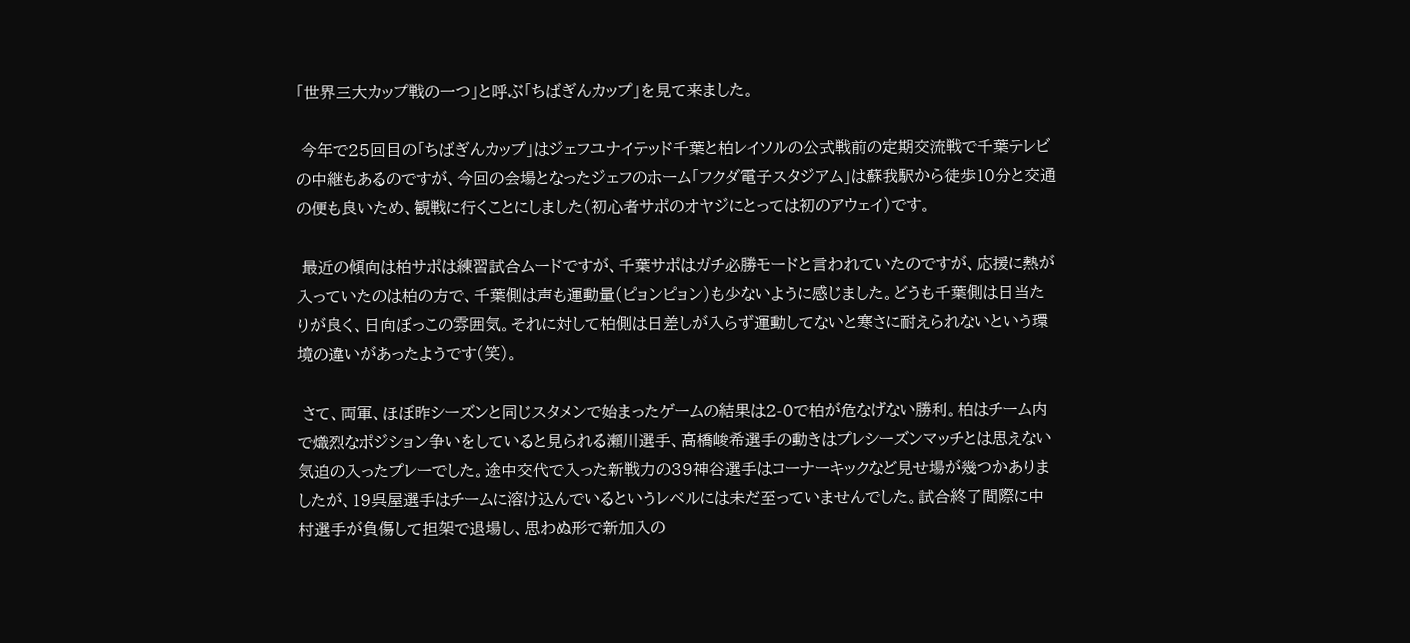「世界三大カップ戦の一つ」と呼ぶ「ちばぎんカップ」を見て来ました。

 今年で25回目の「ちばぎんカップ」はジェフユナイテッド千葉と柏レイソルの公式戦前の定期交流戦で千葉テレビの中継もあるのですが、今回の会場となったジェフのホーム「フクダ電子スタジアム」は蘇我駅から徒歩10分と交通の便も良いため、観戦に行くことにしました(初心者サポのオヤジにとっては初のアウェイ)です。

 最近の傾向は柏サポは練習試合ムードですが、千葉サポはガチ必勝モードと言われていたのですが、応援に熱が入っていたのは柏の方で、千葉側は声も運動量(ピョンピョン)も少ないように感じました。どうも千葉側は日当たりが良く、日向ぼっこの雰囲気。それに対して柏側は日差しが入らず運動してないと寒さに耐えられないという環境の違いがあったようです(笑)。

 さて、両軍、ほぼ昨シーズンと同じスタメンで始まったゲームの結果は2-0で柏が危なげない勝利。柏はチーム内で熾烈なポジション争いをしていると見られる瀬川選手、高橋峻希選手の動きはプレシーズンマッチとは思えない気迫の入ったプレーでした。途中交代で入った新戦力の39神谷選手はコーナーキックなど見せ場が幾つかありましたが、19呉屋選手はチームに溶け込んでいるというレベルには未だ至っていませんでした。試合終了間際に中村選手が負傷して担架で退場し、思わぬ形で新加入の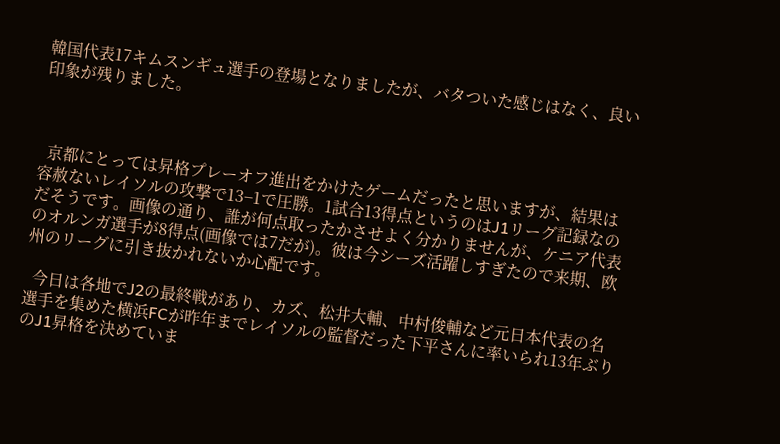韓国代表17キムスンギュ選手の登場となりましたが、バタついた感じはなく、良い印象が残りました。



  京都にとっては昇格プレーオフ進出をかけたゲームだったと思いますが、結果は容赦ないレイソルの攻撃で13−1で圧勝。1試合13得点というのはJ1リーグ記録なのだそうです。画像の通り、誰が何点取ったかさせよく分かりませんが、ケニア代表のオルンガ選手が8得点(画像では7だが)。彼は今シーズ活躍しすぎたので来期、欧州のリーグに引き抜かれないか心配です。

  今日は各地でJ2の最終戦があり、カズ、松井大輔、中村俊輔など元日本代表の名選手を集めた横浜FCが昨年までレイソルの監督だった下平さんに率いられ13年ぶりのJ1昇格を決めていま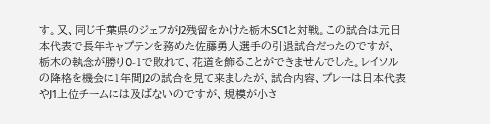す。又、同じ千葉県のジェフがJ2残留をかけた栃木SC1と対戦。この試合は元日本代表で長年キャプテンを務めた佐藤勇人選手の引退試合だったのですが、栃木の執念が勝り0-1で敗れて、花道を飾ることができませんでした。レイソルの降格を機会に1年間J2の試合を見て来ましたが、試合内容、プレーは日本代表やJ1上位チームには及ばないのですが、規模が小さ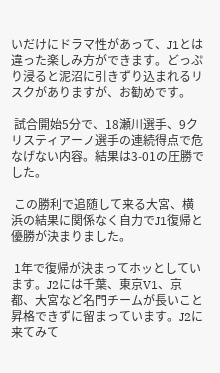いだけにドラマ性があって、J1とは違った楽しみ方ができます。どっぷり浸ると泥沼に引きずり込まれるリスクがありますが、お勧めです。

 試合開始5分で、18瀬川選手、9クリスティアーノ選手の連続得点で危なげない内容。結果は3-01の圧勝でした。

 この勝利で追随して来る大宮、横浜の結果に関係なく自力でJ1復帰と優勝が決まりました。

 1年で復帰が決まってホッとしています。J2には千葉、東京V1、京都、大宮など名門チームが長いこと昇格できずに留まっています。J2に来てみて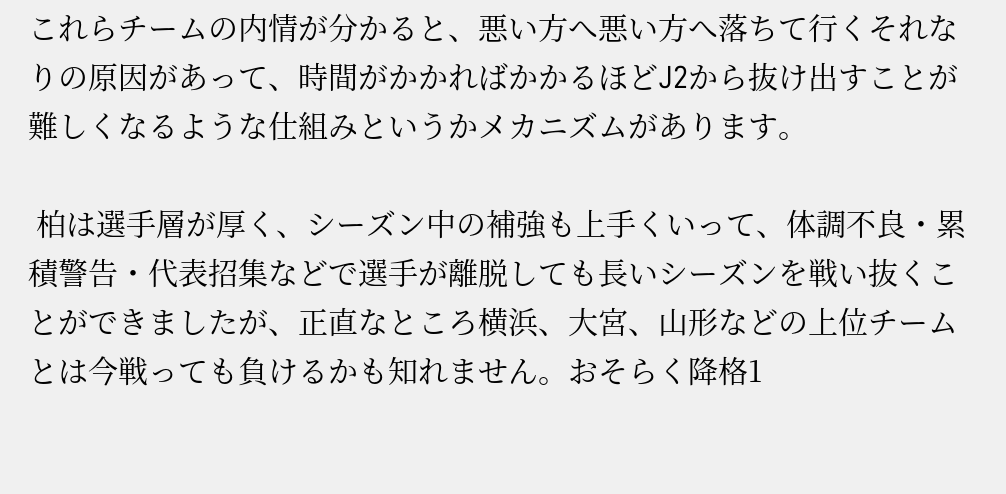これらチームの内情が分かると、悪い方へ悪い方へ落ちて行くそれなりの原因があって、時間がかかればかかるほどJ2から抜け出すことが難しくなるような仕組みというかメカニズムがあります。

 柏は選手層が厚く、シーズン中の補強も上手くいって、体調不良・累積警告・代表招集などで選手が離脱しても長いシーズンを戦い抜くことができましたが、正直なところ横浜、大宮、山形などの上位チームとは今戦っても負けるかも知れません。おそらく降格1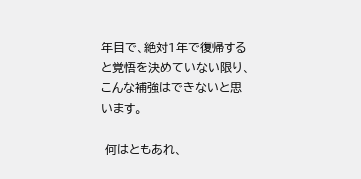年目で、絶対1年で復帰すると覚悟を決めていない限り、こんな補強はできないと思います。

 何はともあれ、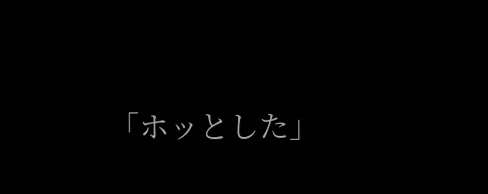「ホッとした」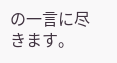の一言に尽きます。